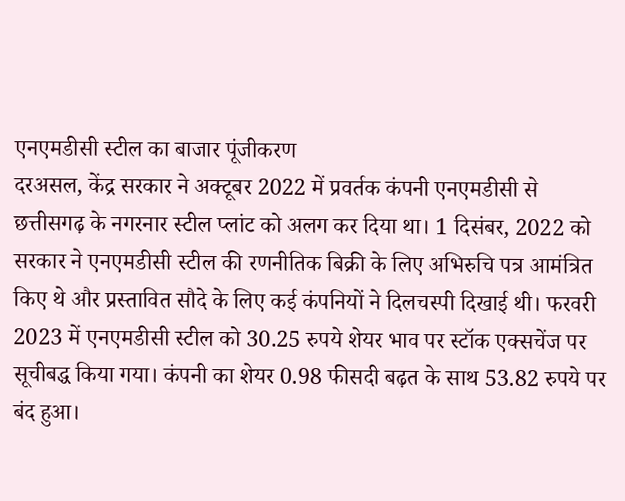एनएमडीसी स्टील का बाजार पूंजीकरण
दरअसल, केंद्र सरकार ने अक्टूबर 2022 में प्रवर्तक कंपनी एनएमडीसी से छत्तीसगढ़ के नगरनार स्टील प्लांट को अलग कर दिया था। 1 दिसंबर, 2022 को सरकार ने एनएमडीसी स्टील की रणनीतिक बिक्री के लिए अभिरुचि पत्र आमंत्रित किए थे और प्रस्तावित सौदे के लिए कई कंपनियों ने दिलचस्पी दिखाई थी। फरवरी 2023 में एनएमडीसी स्टील को 30.25 रुपये शेयर भाव पर स्टॉक एक्सचेंज पर सूचीबद्ध किया गया। कंपनी का शेयर 0.98 फीसदी बढ़त के साथ 53.82 रुपये पर बंद हुआ।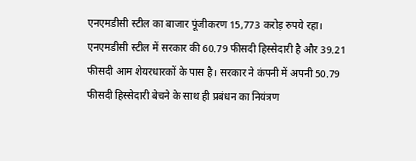एनएमडीसी स्टील का बाजार पूंजीकरण 15,773 करोड़ रुपये रहा। एनएमडीसी स्टील में सरकार की 60.79 फीसदी हिस्सेदारी है और 39.21 फीसदी आम शेयरधारकों के पास है। सरकार ने कंपनी में अपनी 50.79 फीसदी हिस्सेदारी बेचने के साथ ही प्रबंधन का नियंत्रण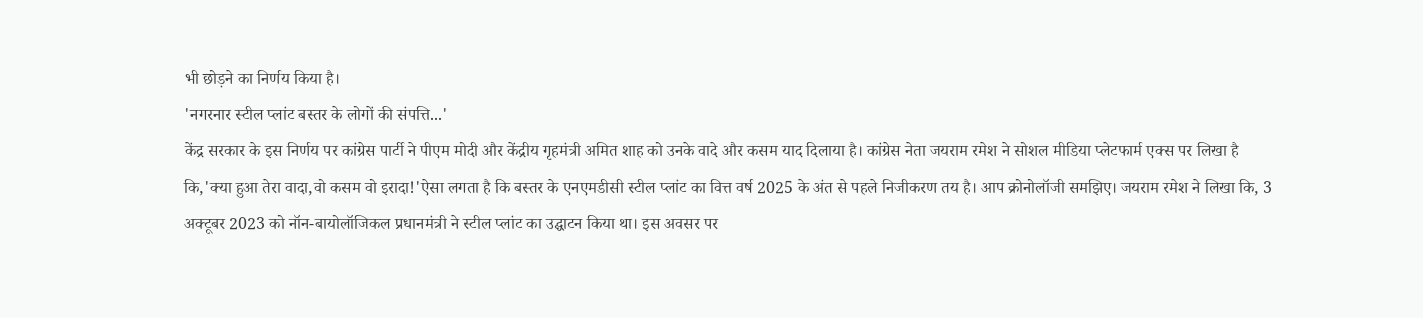भी छोड़ने का निर्णय किया है।
'नगरनार स्टील प्लांट बस्तर के लोगों की संपत्ति...'
केंद्र सरकार के इस निर्णय पर कांग्रेस पार्टी ने पीएम मोदी और केंद्रीय गृहमंत्री अमित शाह को उनके वादे और कसम याद दिलाया है। कांग्रेस नेता जयराम रमेश ने सोशल मीडिया प्लेटफार्म एक्स पर लिखा है कि,'क्या हुआ तेरा वादा,वो कसम वो इरादा!'ऐसा लगता है कि बस्तर के एनएमडीसी स्टील प्लांट का वित्त वर्ष 2025 के अंत से पहले निजीकरण तय है। आप क्रोनोलॉजी समझिए। जयराम रमेश ने लिखा कि, 3 अक्टूबर 2023 को नॉन-बायोलॉजिकल प्रधानमंत्री ने स्टील प्लांट का उद्घाटन किया था। इस अवसर पर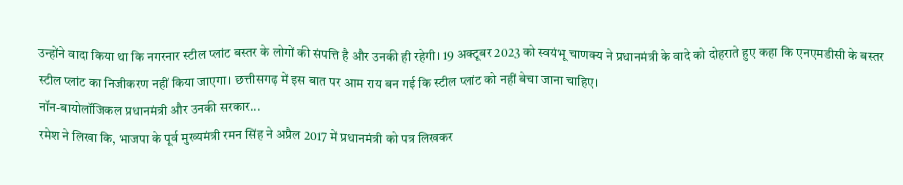उन्होंने वादा किया था कि नगरनार स्टील प्लांट बस्तर के लोगों की संपत्ति है और उनकी ही रहेगी। 19 अक्टूबर 2023 को स्वयंभू चाणक्य ने प्रधानमंत्री के वादे को दोहराते हुए कहा कि एनएमडीसी के बस्तर स्टील प्लांट का निजीकरण नहीं किया जाएगा। छत्तीसगढ़ में इस बात पर आम राय बन गई कि स्टील प्लांट को नहीं बेचा जाना चाहिए।
नॉन-बायोलॉजिकल प्रधानमंत्री और उनकी सरकार...
रमेश ने लिखा कि, भाजपा के पूर्व मुख्यमंत्री रमन सिंह ने अप्रैल 2017 में प्रधानमंत्री को पत्र लिखकर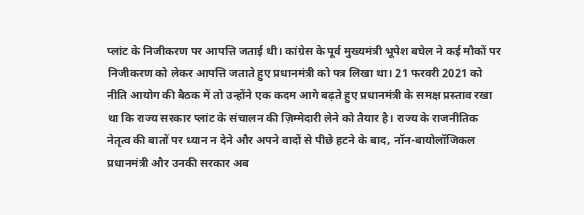प्लांट के निजीकरण पर आपत्ति जताई थी। कांग्रेस के पूर्व मुख्यमंत्री भूपेश बघेल ने कई मौकों पर निजीकरण को लेकर आपत्ति जताते हुए प्रधानमंत्री को पत्र लिखा था। 21 फरवरी 2021 को नीति आयोग की बैठक में तो उन्होंने एक कदम आगे बढ़ते हुए प्रधानमंत्री के समक्ष प्रस्ताव रखा था कि राज्य सरकार प्लांट के संचालन की ज़िम्मेदारी लेने को तैयार है। राज्य के राजनीतिक नेतृत्व की बातों पर ध्यान न देने और अपने वादों से पीछे हटने के बाद, नॉन-बायोलॉजिकल प्रधानमंत्री और उनकी सरकार अब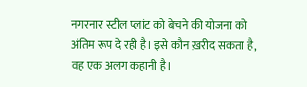नगरनार स्टील प्लांट को बेचने की योजना को अंतिम रूप दे रही है। इसे कौन ख़रीद सकता है, वह एक अलग कहानी है।